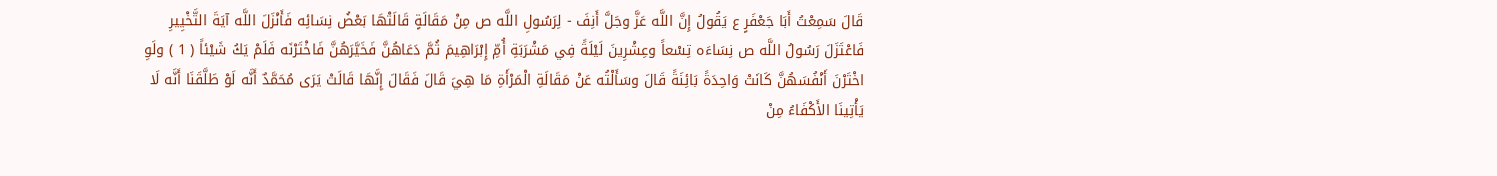قَالَ سَمِعْتُ أَبَا جَعْفَرٍ ع يَقُولُ إِنَّ اللَّه عَزَّ وجَلَّ أَنِفَ - لِرَسُولِ اللَّه ص مِنْ مَقَالَةٍ قَالَتْهَا بَعْضُ نِسَائِه فَأَنْزَلَ اللَّه آيَةَ التَّخْيِيرِ فَاعْتَزَلَ رَسُولُ اللَّه ص نِسَاءَه تِسْعاً وعِشْرِينَ لَيْلَةً فِي مَشْرَبَةِ أُمِّ إِبْرَاهِيمَ ثُمَّ دَعَاهُنَّ فَخَيَّرَهُنَّ فَاخْتَرْنَه فَلَمْ يَكُ شَيْئاً ( 1 ) ولَوِ اخْتَرْنَ أَنْفُسَهُنَّ كَانَتْ وَاحِدَةً بَائِنَةً قَالَ وسَأَلْتُه عَنْ مَقَالَةِ الْمَرْأَةِ مَا هِيَ قَالَ فَقَالَ إِنَّهَا قَالَتْ يَرَى مُحَمَّدٌ أَنَّه لَوْ طَلَّقَنَا أَنَّه لَا يَأْتِينَا الأَكْفَاءُ مِنْ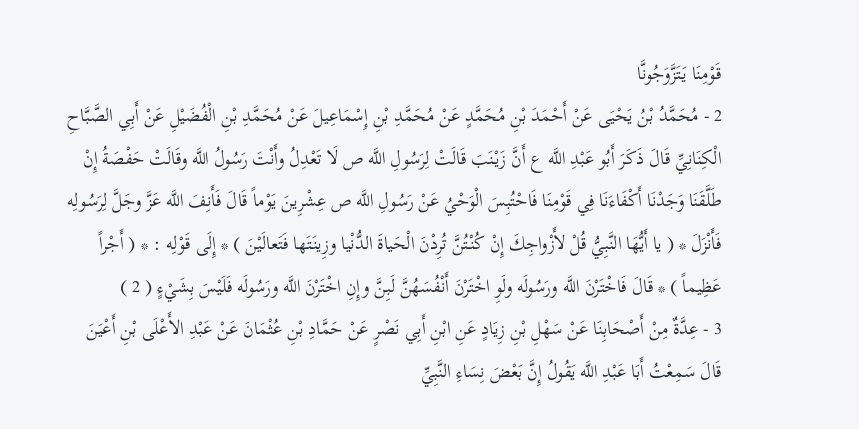قَوْمِنَا يَتَزَّوَجُونَّا
2 - مُحَمَّدُ بْنُ يَحْيَى عَنْ أَحْمَدَ بْنِ مُحَمَّدٍ عَنْ مُحَمَّدِ بْنِ إِسْمَاعِيلَ عَنْ مُحَمَّدِ بْنِ الْفُضَيْلِ عَنْ أَبِي الصَّبَّاحِ الْكِنَانِيِّ قَالَ ذَكَرَ أَبُو عَبْدِ اللَّه ع أَنَّ زَيْنَبَ قَالَتْ لِرَسُولِ اللَّه ص لَا تَعْدِلُ وأَنْتَ رَسُولُ اللَّه وقَالَتْ حَفْصَةُ إِنْ طَلَّقَنَا وَجَدْنَا أَكْفَاءَنَا فِي قَوْمِنَا فَاحْتُبِسَ الْوَحْيُ عَنْ رَسُولِ اللَّه ص عِشْرِينَ يَوْماً قَالَ فَأَنِفَ اللَّه عَزَّ وجَلَّ لِرَسُولِه فَأَنْزَلَ * ( يا أَيُّهَا النَّبِيُّ قُلْ لأَزْواجِكَ إِنْ كُنْتُنَّ تُرِدْنَ الْحَياةَ الدُّنْيا وزِينَتَها فَتَعالَيْنَ ) * إِلَى قَوْلِه : * ( أَجْراً عَظِيماً ) * قَالَ فَاخْتَرْنَ اللَّه ورَسُولَه ولَوِ اخْتَرْنَ أَنْفُسَهُنَّ لَبِنَّ وإِنِ اخْتَرْنَ اللَّه ورَسُولَه فَلَيْسَ بِشَيْءٍ ( 2 )
3 - عِدَّةٌ مِنْ أَصْحَابِنَا عَنْ سَهْلِ بْنِ زِيَادٍ عَنِ ابْنِ أَبِي نَصْرٍ عَنْ حَمَّادِ بْنِ عُثْمَانَ عَنْ عَبْدِ الأَعْلَى بْنِ أَعْيَنَ قَالَ سَمِعْتُ أَبَا عَبْدِ اللَّه يَقُولُ إِنَّ بَعْضَ نِسَاءِ النَّبِيِّ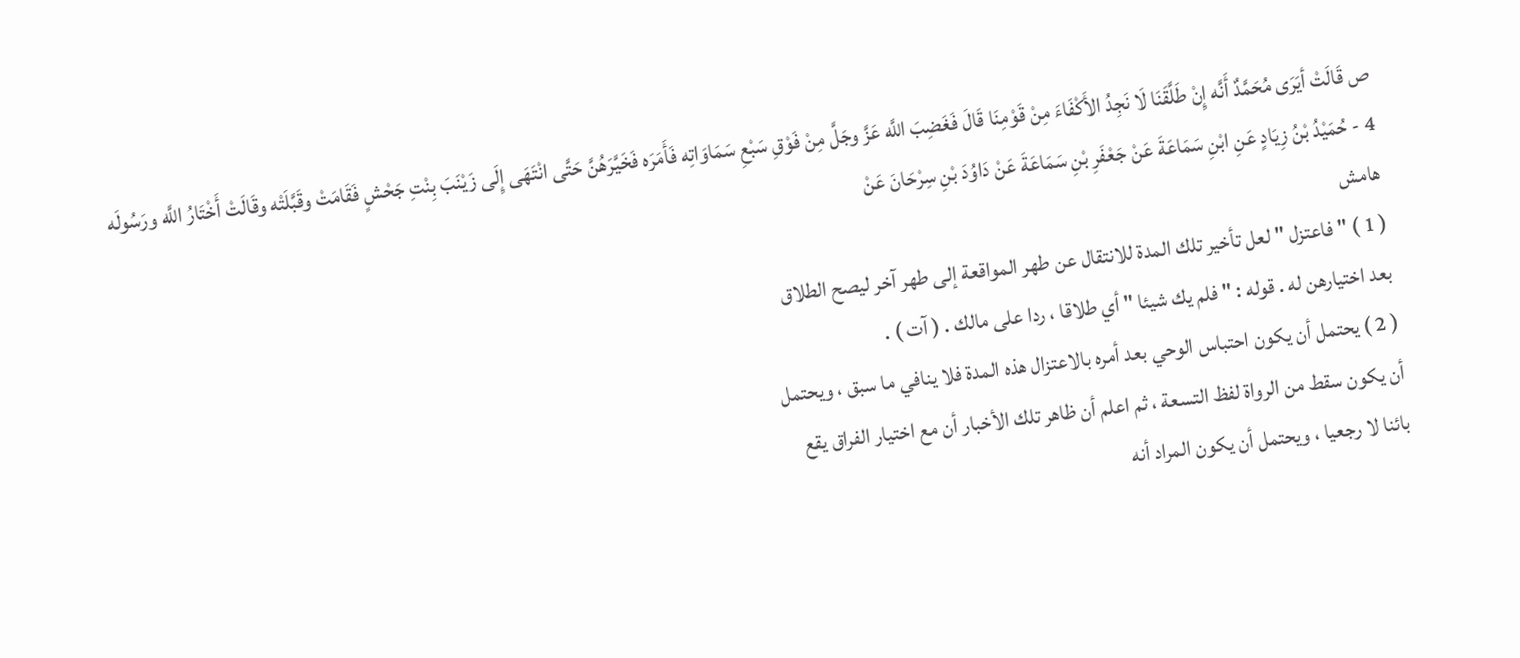ص قَالَتْ أيَرَى مُحَمَّدٌ أَنَّه إِنْ طَلَّقَنَا لَا نَجِدُ الأَكْفَاءَ مِنْ قَوْمِنَا قَالَ فَغَضِبَ اللَّه عَزَّ وجَلَّ مِنْ فَوْقِ سَبْعِ سَمَاوَاتِه فَأَمَرَه فَخَيَّرَهُنَّ حَتَّى انْتَهَى إِلَى زَيْنَبَ بِنْتِ جَحْشٍ فَقَامَتْ وقَبَّلَتْه وقَالَتْ أَخْتَارُ اللَّه ورَسُولَه
4 - حُمَيْدُ بْنُ زِيَادٍ عَنِ ابْنِ سَمَاعَةَ عَنْ جَعْفَرِ بْنِ سَمَاعَةَ عَنْ دَاوُدَ بْنِ سِرْحَانَ عَنْ
هامش
( 1 ) " فاعتزل " لعل تأخير تلك المدة للانتقال عن طهر المواقعة إلى طهر آخر ليصح الطلاق
بعد اختيارهن له . قوله : " فلم يك شيئا " أي طلاقا ، ردا على مالك . ( آت ) .
( 2 ) يحتمل أن يكون احتباس الوحي بعد أمره بالاعتزال هذه المدة فلا ينافي ما سبق ، ويحتمل
أن يكون سقط من الرواة لفظ التسعة ، ثم اعلم أن ظاهر تلك الأخبار أن مع اختيار الفراق يقع
بائنا لا رجعيا ، ويحتمل أن يكون المراد أنه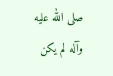صلى الله عليه وآله لم يكن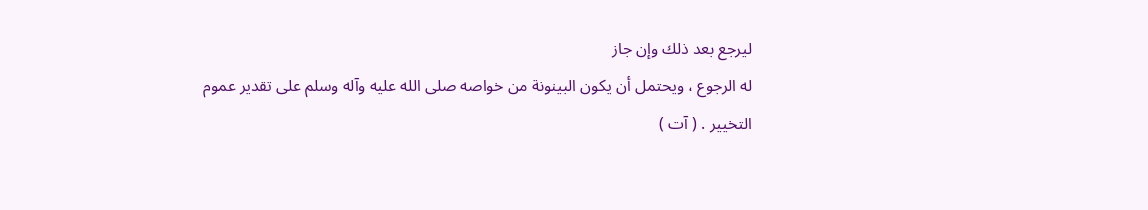ليرجع بعد ذلك وإن جاز
له الرجوع ، ويحتمل أن يكون البينونة من خواصه صلى الله عليه وآله وسلم على تقدير عموم
التخيير . ( آت )